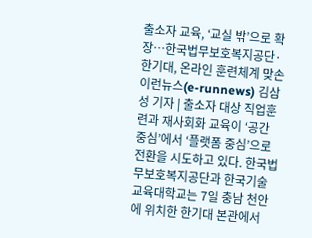출소자 교육, ‘교실 밖’으로 확장…한국법무보호복지공단·한기대, 온라인 훈련체계 맞손
이런뉴스(e-runnews) 김삼성 기자 | 출소자 대상 직업훈련과 재사회화 교육이 ‘공간 중심’에서 ‘플랫폼 중심’으로 전환을 시도하고 있다. 한국법무보호복지공단과 한국기술교육대학교는 7일 충남 천안에 위치한 한기대 본관에서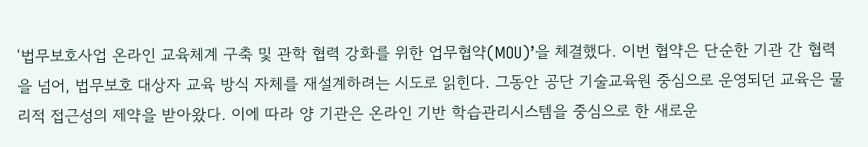‘법무보호사업 온라인 교육체계 구축 및 관학 협력 강화를 위한 업무협약(MOU)’을 체결했다. 이번 협약은 단순한 기관 간 협력을 넘어, 법무보호 대상자 교육 방식 자체를 재설계하려는 시도로 읽힌다. 그동안 공단 기술교육원 중심으로 운영되던 교육은 물리적 접근성의 제약을 받아왔다. 이에 따라 양 기관은 온라인 기반 학습관리시스템을 중심으로 한 새로운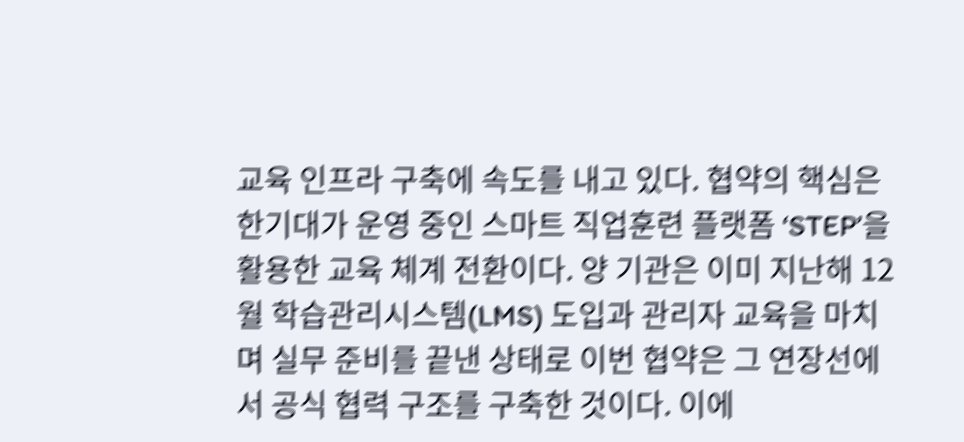교육 인프라 구축에 속도를 내고 있다. 협약의 핵심은 한기대가 운영 중인 스마트 직업훈련 플랫폼 ‘STEP’을 활용한 교육 체계 전환이다. 양 기관은 이미 지난해 12월 학습관리시스템(LMS) 도입과 관리자 교육을 마치며 실무 준비를 끝낸 상태로 이번 협약은 그 연장선에서 공식 협력 구조를 구축한 것이다. 이에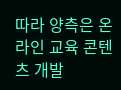따라 양측은 온라인 교육 콘텐츠 개발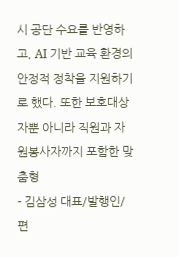시 공단 수요를 반영하고, AI 기반 교육 환경의 안정적 정착을 지원하기로 했다. 또한 보호대상자뿐 아니라 직원과 자원봉사자까지 포함한 맞춤형
- 김삼성 대표/발행인/편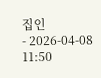집인
- 2026-04-08 11:50